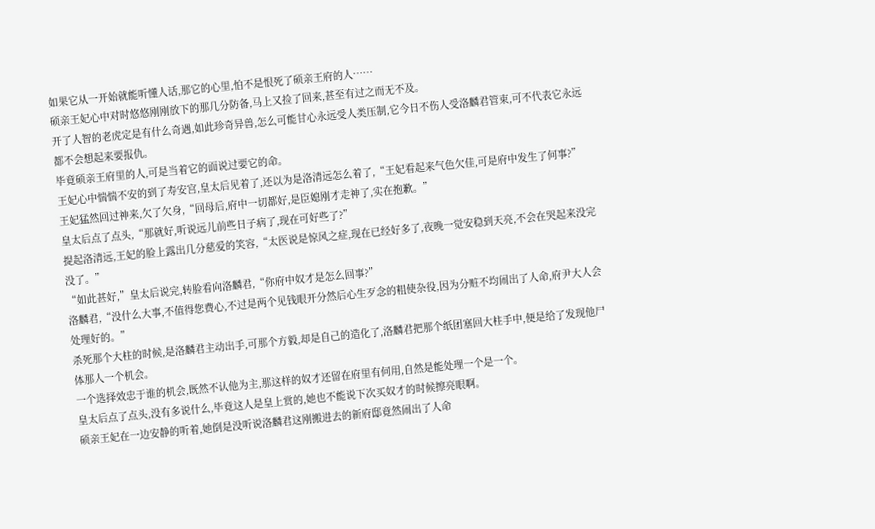如果它从一开始就能听懂人话,那它的心里,怕不是恨死了硕亲王府的人……
硕亲王妃心中对时悠悠刚刚放下的那几分防备,马上又捡了回来,甚至有过之而无不及。
开了人智的老虎定是有什么奇遇,如此珍奇异兽,怎么可能甘心永远受人类压制,它今日不伤人受洛麟君管束,可不代表它永远都不会想起来要报仇。
毕竟硕亲王府里的人,可是当着它的面说过要它的命。
王妃心中惴惴不安的到了寿安宫,皇太后见着了,还以为是洛清远怎么着了,“王妃看起来气色欠佳,可是府中发生了何事?”
王妃猛然回过神来,欠了欠身,“回母后,府中一切都好,是臣媳刚才走神了,实在抱歉。”
皇太后点了点头,“那就好,听说远儿前些日子病了,现在可好些了?”
提起洛清远,王妃的脸上露出几分慈爱的笑容,“太医说是惊风之症,现在已经好多了,夜晚一觉安稳到天亮,不会在哭起来没完没了。”
“如此甚好,”皇太后说完,转脸看向洛麟君,“你府中奴才是怎么回事?”
洛麟君,“没什么大事,不值得您费心,不过是两个见钱眼开分然后心生歹念的粗使杂役,因为分赃不均闹出了人命,府尹大人会处理好的。”
杀死那个大柱的时候,是洛麟君主动出手,可那个方毅,却是自己的造化了,洛麟君把那个纸团塞回大柱手中,便是给了发现他尸体那人一个机会。
一个选择效忠于谁的机会,既然不认他为主,那这样的奴才还留在府里有何用,自然是能处理一个是一个。
皇太后点了点头,没有多说什么,毕竟这人是皇上赏的,她也不能说下次买奴才的时候擦亮眼啊。
硕亲王妃在一边安静的听着,她倒是没听说洛麟君这刚搬进去的新府邸竟然闹出了人命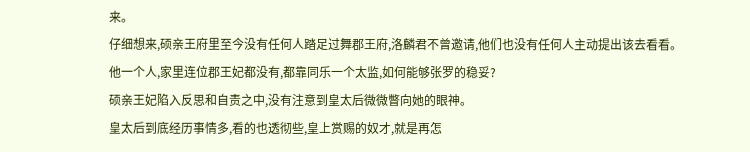来。
仔细想来,硕亲王府里至今没有任何人踏足过舞郡王府,洛麟君不曾邀请,他们也没有任何人主动提出该去看看。
他一个人,家里连位郡王妃都没有,都靠同乐一个太监,如何能够张罗的稳妥?
硕亲王妃陷入反思和自责之中,没有注意到皇太后微微瞥向她的眼神。
皇太后到底经历事情多,看的也透彻些,皇上赏赐的奴才,就是再怎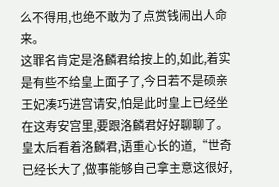么不得用,也绝不敢为了点赏钱闹出人命来。
这罪名肯定是洛麟君给按上的,如此,着实是有些不给皇上面子了,今日若不是硕亲王妃凑巧进宫请安,怕是此时皇上已经坐在这寿安宫里,要跟洛麟君好好聊聊了。
皇太后看着洛麟君,语重心长的道,“世奇已经长大了,做事能够自己拿主意这很好,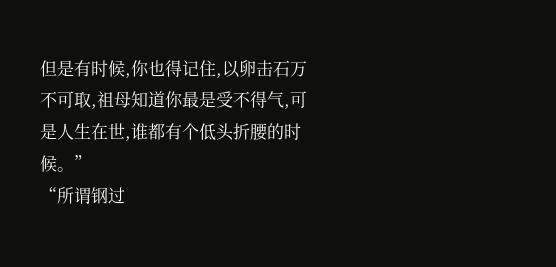但是有时候,你也得记住,以卵击石万不可取,祖母知道你最是受不得气,可是人生在世,谁都有个低头折腰的时候。”
“所谓钢过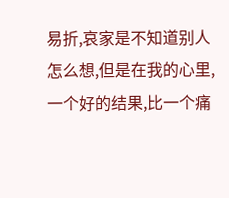易折,哀家是不知道别人怎么想,但是在我的心里,一个好的结果,比一个痛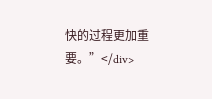快的过程更加重要。”</div>